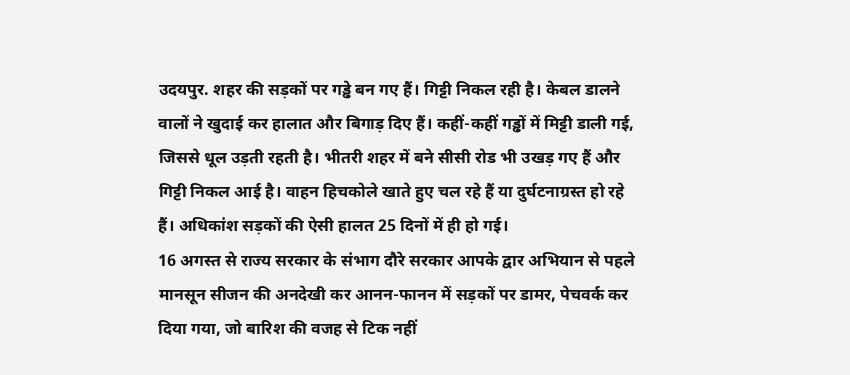उदयपुर. शहर की सड़कों पर गड्ढे बन गए हैं। गिट्टी निकल रही है। केबल डालने वालों ने खुदाई कर हालात और बिगाड़ दिए हैं। कहीं-कहीं गड्ढों में मिट्टी डाली गई, जिससे धूल उड़ती रहती है। भीतरी शहर में बने सीसी रोड भी उखड़ गए हैं और गिट्टी निकल आई है। वाहन हिचकोले खाते हुए चल रहे हैं या दुर्घटनाग्रस्त हो रहे हैं। अधिकांश सड़कों की ऐसी हालत 25 दिनों में ही हो गई।
16 अगस्त से राज्य सरकार के संभाग दौरे सरकार आपके द्वार अभियान से पहले मानसून सीजन की अनदेखी कर आनन-फानन में सड़कों पर डामर, पेचवर्क कर दिया गया, जो बारिश की वजह से टिक नहीं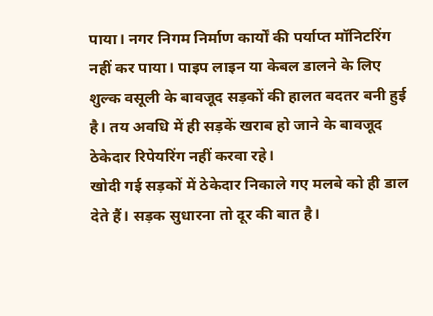पाया। नगर निगम निर्माण कार्यों की पर्याप्त मॉनिटरिंग नहीं कर पाया। पाइप लाइन या केबल डालने के लिए शुल्क वसूली के बावजूद सड़कों की हालत बदतर बनी हुई है। तय अवधि में ही सड़कें खराब हो जाने के बावजूद ठेकेदार रिपेयरिंग नहीं करवा रहे।
खोदी गई सड़कों में ठेकेदार निकाले गए मलबे को ही डाल देते हैं। सड़क सुधारना तो दूर की बात है।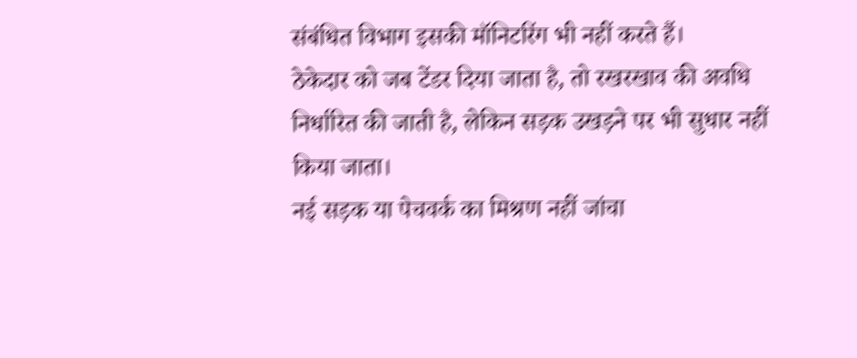संबंधित विभाग इसकी मॉनिटरिंग भी नहीं करते हैं।
ठेकेदार को जब टेंडर दिया जाता है, तो रखरखाव की अवधि निर्धारित की जाती है, लेकिन सड़क उखड़ने पर भी सुधार नहीं किया जाता।
नई सड़क या पेचवर्क का मिश्रण नहीं जांचा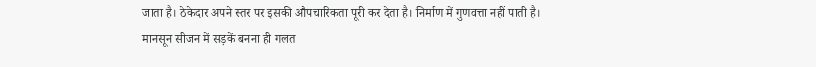जाता है। ठेकेदार अपने स्तर पर इसकी औपचारिकता पूरी कर देता है। निर्माण में गुणवत्ता नहीं पाती है।
मानसून सीजन में सड़कें बनना ही गलत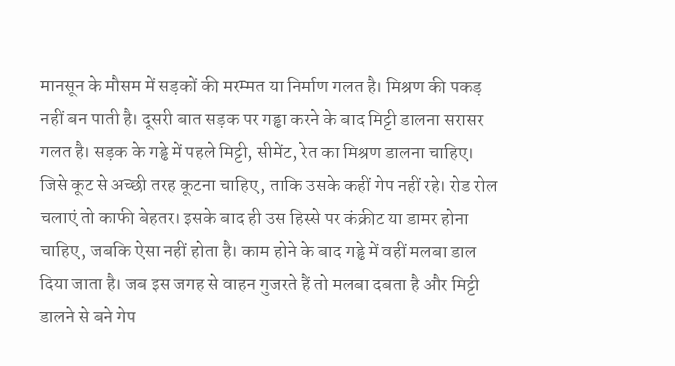मानसून के मौसम में सड़कों की मरम्मत या निर्माण गलत है। मिश्रण की पकड़ नहीं बन पाती है। दूसरी बात सड़क पर गड्ढा करने के बाद मिट्टी डालना सरासर गलत है। सड़क के गड्ढे में पहले मिट्टी, सीमेंट, रेत का मिश्रण डालना चाहिए। जिसे कूट से अच्छी तरह कूटना चाहिए, ताकि उसके कहीं गेप नहीं रहे। रोड रोल चलाएं तो काफी बेहतर। इसके बाद ही उस हिस्से पर कंक्रीट या डामर होना चाहिए, जबकि ऐसा नहीं होता है। काम होने के बाद गड्ढे में वहीं मलबा डाल दिया जाता है। जब इस जगह से वाहन गुजरते हैं तो मलबा दबता है और मिट्टी डालने से बने गेप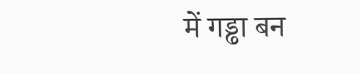में गड्ढा बन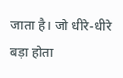जाता है। जो धीरे-धीरे बड़ा होता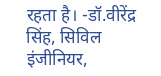रहता है। -डॉ.वीरेंद्र सिंह, सिविल इंजीनियर,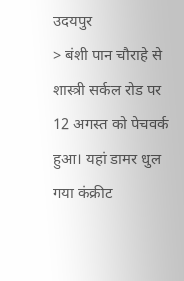उदयपुर
> बंशी पान चौराहे से शास्त्री सर्कल रोड पर 12 अगस्त को पेचवर्क हुआ। यहां डामर धुल गया कंक्रीट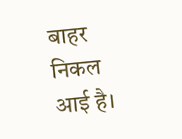बाहर निकल आई है।